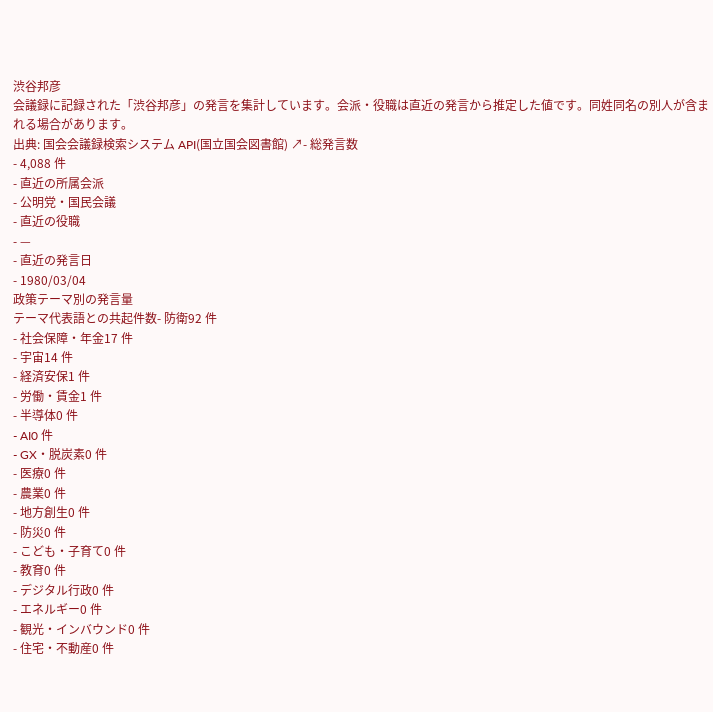渋谷邦彦
会議録に記録された「渋谷邦彦」の発言を集計しています。会派・役職は直近の発言から推定した値です。同姓同名の別人が含まれる場合があります。
出典: 国会会議録検索システム API(国立国会図書館) ↗- 総発言数
- 4,088 件
- 直近の所属会派
- 公明党・国民会議
- 直近の役職
- —
- 直近の発言日
- 1980/03/04
政策テーマ別の発言量
テーマ代表語との共起件数- 防衛92 件
- 社会保障・年金17 件
- 宇宙14 件
- 経済安保1 件
- 労働・賃金1 件
- 半導体0 件
- AI0 件
- GX・脱炭素0 件
- 医療0 件
- 農業0 件
- 地方創生0 件
- 防災0 件
- こども・子育て0 件
- 教育0 件
- デジタル行政0 件
- エネルギー0 件
- 観光・インバウンド0 件
- 住宅・不動産0 件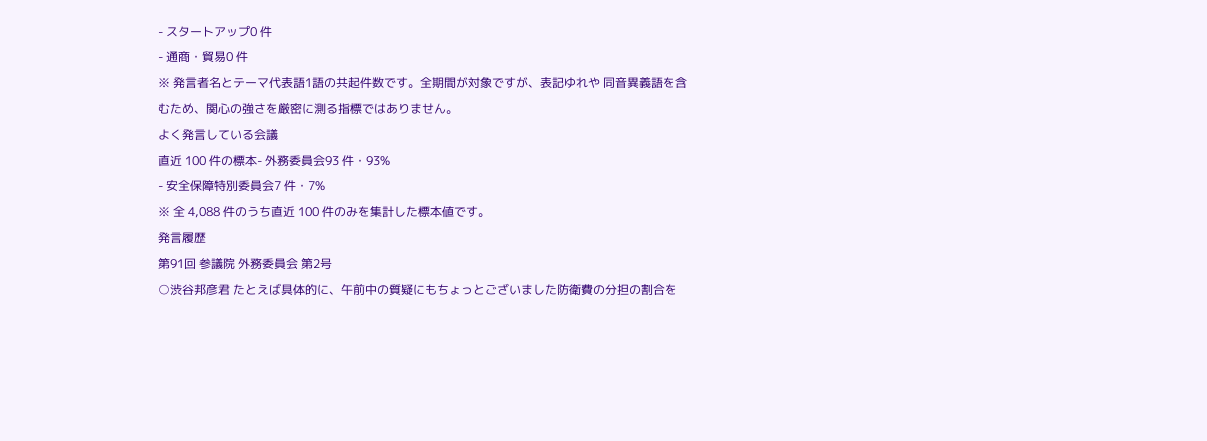- スタートアップ0 件
- 通商・貿易0 件
※ 発言者名とテーマ代表語1語の共起件数です。全期間が対象ですが、表記ゆれや 同音異義語を含むため、関心の強さを厳密に測る指標ではありません。
よく発言している会議
直近 100 件の標本- 外務委員会93 件・93%
- 安全保障特別委員会7 件・7%
※ 全 4,088 件のうち直近 100 件のみを集計した標本値です。
発言履歴
第91回 参議院 外務委員会 第2号
○渋谷邦彦君 たとえば具体的に、午前中の質疑にもちょっとございました防衛費の分担の割合を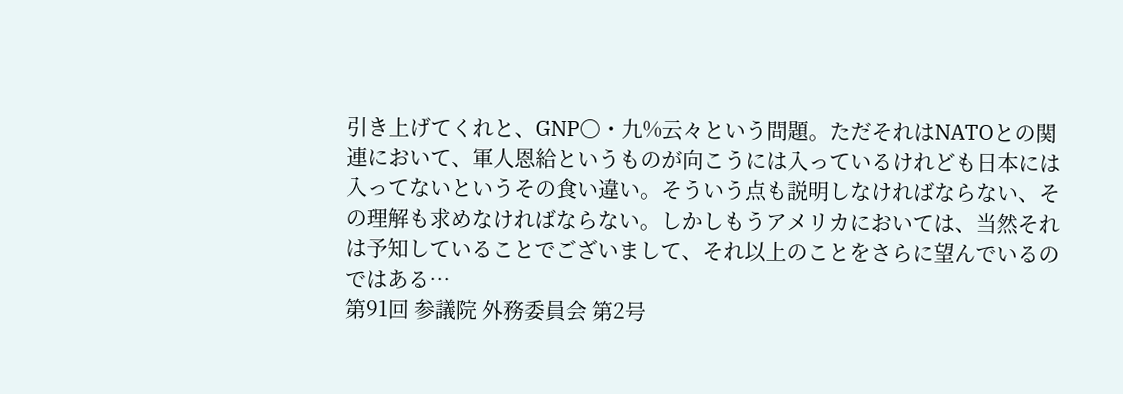引き上げてくれと、GNP〇・九%云々という問題。ただそれはNATOとの関連において、軍人恩給というものが向こうには入っているけれども日本には入ってないというその食い違い。そういう点も説明しなければならない、その理解も求めなければならない。しかしもうアメリカにおいては、当然それは予知していることでございまして、それ以上のことをさらに望んでいるのではある…
第91回 参議院 外務委員会 第2号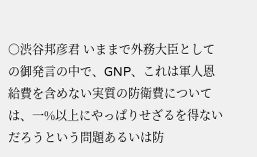○渋谷邦彦君 いままで外務大臣としての御発言の中で、GNP、これは軍人恩給費を含めない実質の防衛費については、一%以上にやっぱりせざるを得ないだろうという問題あるいは防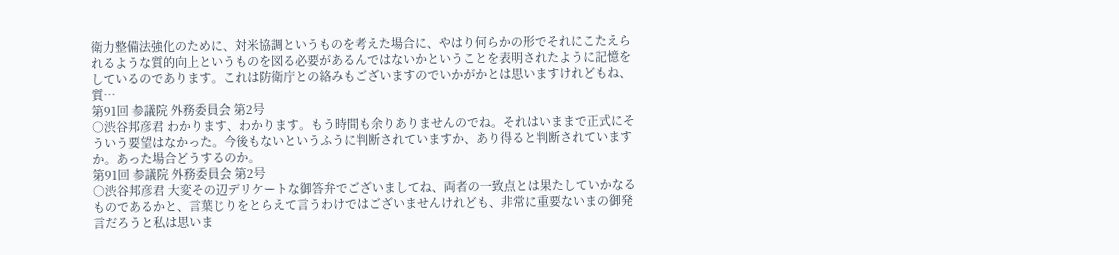衛力整備法強化のために、対米協調というものを考えた場合に、やはり何らかの形でそれにこたえられるような質的向上というものを図る必要があるんではないかということを表明されたように記憶をしているのであります。これは防衛庁との絡みもございますのでいかがかとは思いますけれどもね、質…
第91回 参議院 外務委員会 第2号
○渋谷邦彦君 わかります、わかります。もう時間も余りありませんのでね。それはいままで正式にそういう要望はなかった。今後もないというふうに判断されていますか、あり得ると判断されていますか。あった場合どうするのか。
第91回 参議院 外務委員会 第2号
○渋谷邦彦君 大変その辺デリケートな御答弁でございましてね、両者の一致点とは果たしていかなるものであるかと、言葉じりをとらえて言うわけではございませんけれども、非常に重要ないまの御発言だろうと私は思いま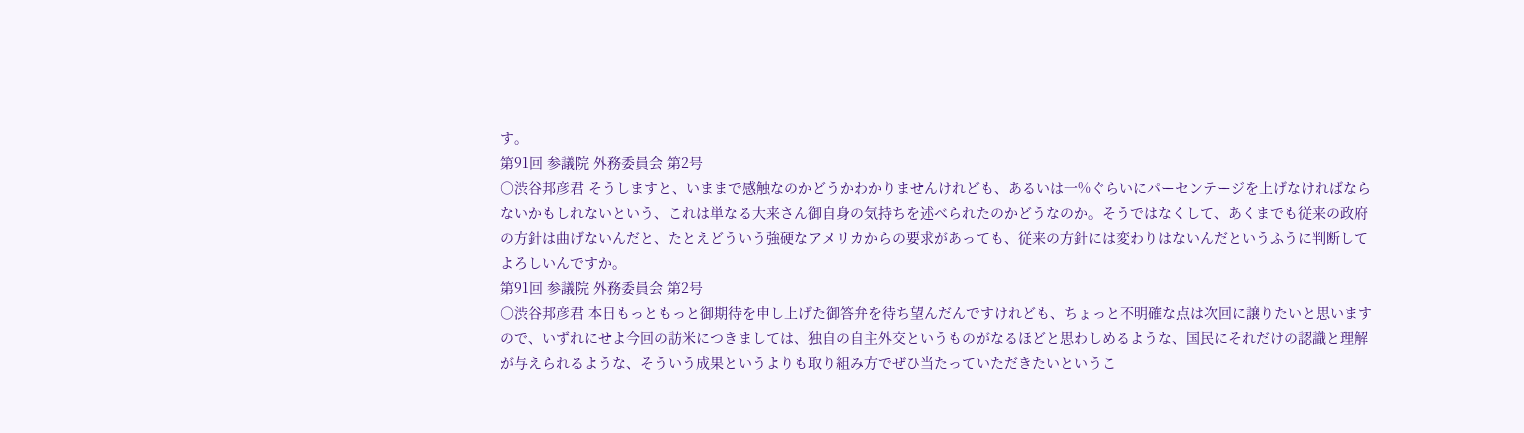す。
第91回 参議院 外務委員会 第2号
○渋谷邦彦君 そうしますと、いままで感触なのかどうかわかりませんけれども、あるいは一%ぐらいにパーセンテージを上げなければならないかもしれないという、これは単なる大来さん御自身の気持ちを述べられたのかどうなのか。そうではなくして、あくまでも従来の政府の方針は曲げないんだと、たとえどういう強硬なアメリカからの要求があっても、従来の方針には変わりはないんだというふうに判断してよろしいんですか。
第91回 参議院 外務委員会 第2号
○渋谷邦彦君 本日もっともっと御期待を申し上げた御答弁を待ち望んだんですけれども、ちょっと不明確な点は次回に譲りたいと思いますので、いずれにせよ今回の訪米につきましては、独自の自主外交というものがなるほどと思わしめるような、国民にそれだけの認識と理解が与えられるような、そういう成果というよりも取り組み方でぜひ当たっていただきたいというこ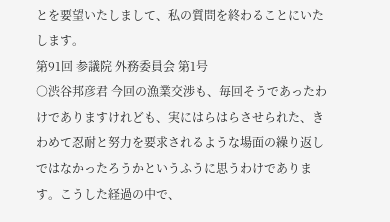とを要望いたしまして、私の質問を終わることにいたします。
第91回 参議院 外務委員会 第1号
○渋谷邦彦君 今回の漁業交渉も、毎回そうであったわけでありますけれども、実にはらはらさせられた、きわめて忍耐と努力を要求されるような場面の繰り返しではなかったろうかというふうに思うわけであります。こうした経過の中で、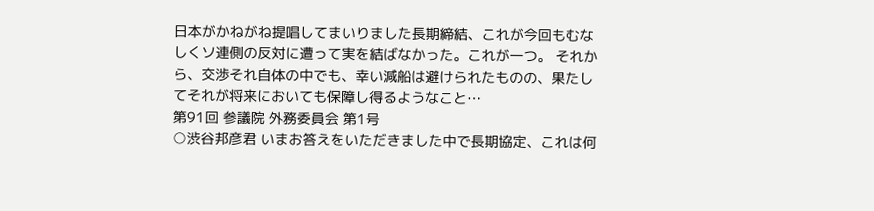日本がかねがね提唱してまいりました長期締結、これが今回もむなしくソ連側の反対に遭って実を結ばなかった。これが一つ。 それから、交渉それ自体の中でも、幸い減船は避けられたものの、果たしてそれが将来においても保障し得るようなこと…
第91回 参議院 外務委員会 第1号
○渋谷邦彦君 いまお答えをいただきました中で長期協定、これは何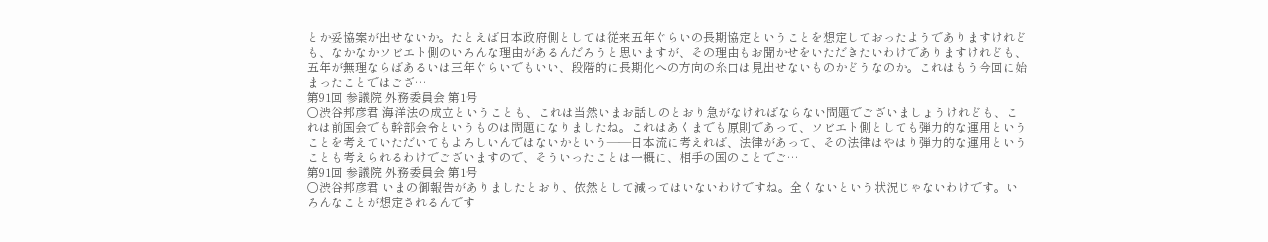とか妥協案が出せないか。たとえば日本政府側としては従来五年ぐらいの長期協定ということを想定しておったようでありますけれども、なかなかソビエト側のいろんな理由があるんだろうと思いますが、その理由もお聞かせをいただきたいわけでありますけれども、五年が無理ならばあるいは三年ぐらいでもいい、段階的に長期化への方向の糸口は見出せないものかどうなのか。これはもう今回に始まったことではござ…
第91回 参議院 外務委員会 第1号
○渋谷邦彦君 海洋法の成立ということも、これは当然いまお話しのとおり急がなければならない問題でございましょうけれども、これは前国会でも幹部会令というものは問題になりましたね。これはあくまでも原則であって、ソビエト側としても弾力的な運用ということを考えていただいてもよろしいんではないかという——日本流に考えれば、法律があって、その法律はやはり弾力的な運用ということも考えられるわけでございますので、そういったことは一概に、相手の国のことでご…
第91回 参議院 外務委員会 第1号
○渋谷邦彦君 いまの御報告がありましたとおり、依然として減ってはいないわけですね。全くないという状況じゃないわけです。いろんなことが想定されるんです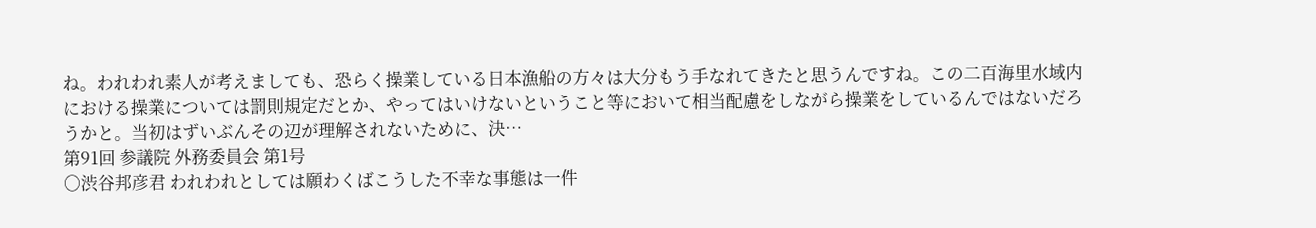ね。われわれ素人が考えましても、恐らく操業している日本漁船の方々は大分もう手なれてきたと思うんですね。この二百海里水域内における操業については罰則規定だとか、やってはいけないということ等において相当配慮をしながら操業をしているんではないだろうかと。当初はずいぶんその辺が理解されないために、決…
第91回 参議院 外務委員会 第1号
○渋谷邦彦君 われわれとしては願わくばこうした不幸な事態は一件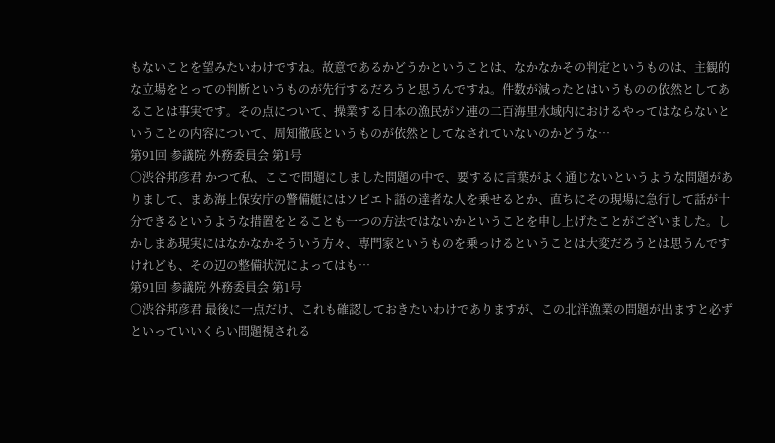もないことを望みたいわけですね。故意であるかどうかということは、なかなかその判定というものは、主観的な立場をとっての判断というものが先行するだろうと思うんですね。件数が減ったとはいうものの依然としてあることは事実です。その点について、操業する日本の漁民がソ連の二百海里水域内におけるやってはならないということの内容について、周知徹底というものが依然としてなされていないのかどうな…
第91回 参議院 外務委員会 第1号
○渋谷邦彦君 かつて私、ここで問題にしました問題の中で、要するに言葉がよく通じないというような問題がありまして、まあ海上保安庁の警備艇にはソビエト語の達者な人を乗せるとか、直ちにその現場に急行して話が十分できるというような措置をとることも一つの方法ではないかということを申し上げたことがございました。しかしまあ現実にはなかなかそういう方々、専門家というものを乗っけるということは大変だろうとは思うんですけれども、その辺の整備状況によってはも…
第91回 参議院 外務委員会 第1号
○渋谷邦彦君 最後に一点だけ、これも確認しておきたいわけでありますが、この北洋漁業の問題が出ますと必ずといっていいくらい問題視される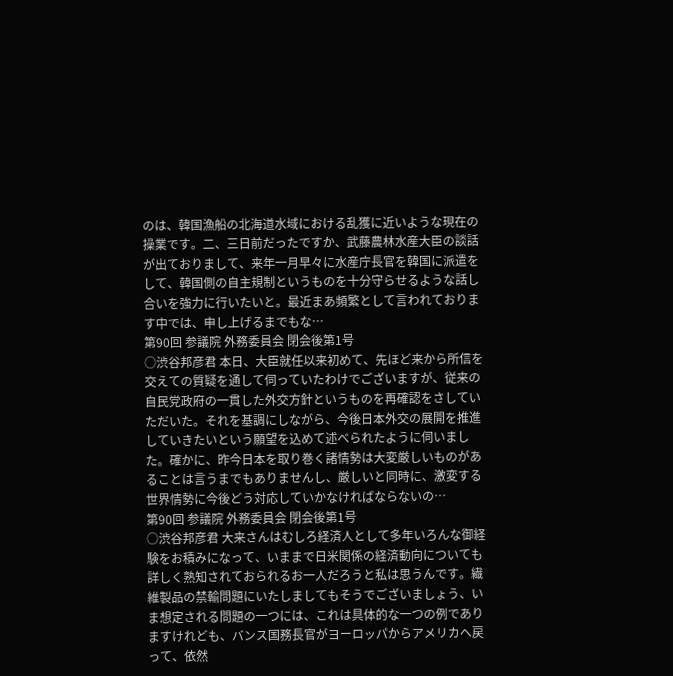のは、韓国漁船の北海道水域における乱獲に近いような現在の操業です。二、三日前だったですか、武藤農林水産大臣の談話が出ておりまして、来年一月早々に水産庁長官を韓国に派遣をして、韓国側の自主規制というものを十分守らせるような話し合いを強力に行いたいと。最近まあ頻繁として言われております中では、申し上げるまでもな…
第90回 参議院 外務委員会 閉会後第1号
○渋谷邦彦君 本日、大臣就任以来初めて、先ほど来から所信を交えての質疑を通して伺っていたわけでございますが、従来の自民党政府の一貫した外交方針というものを再確認をさしていただいた。それを基調にしながら、今後日本外交の展開を推進していきたいという願望を込めて述べられたように伺いました。確かに、昨今日本を取り巻く諸情勢は大変厳しいものがあることは言うまでもありませんし、厳しいと同時に、激変する世界情勢に今後どう対応していかなければならないの…
第90回 参議院 外務委員会 閉会後第1号
○渋谷邦彦君 大来さんはむしろ経済人として多年いろんな御経験をお積みになって、いままで日米関係の経済動向についても詳しく熟知されておられるお一人だろうと私は思うんです。繊維製品の禁輸問題にいたしましてもそうでございましょう、いま想定される問題の一つには、これは具体的な一つの例でありますけれども、バンス国務長官がヨーロッパからアメリカへ戻って、依然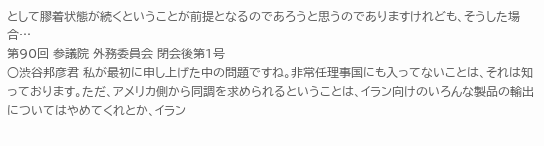として膠着状態が続くということが前提となるのであろうと思うのでありますけれども、そうした場合…
第90回 参議院 外務委員会 閉会後第1号
○渋谷邦彦君 私が最初に申し上げた中の問題ですね。非常任理事国にも入ってないことは、それは知っております。ただ、アメリカ側から同調を求められるということは、イラン向けのいろんな製品の輸出についてはやめてくれとか、イラン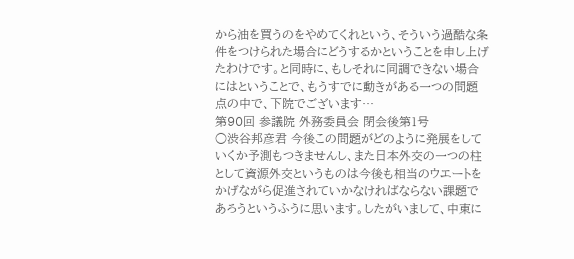から油を買うのをやめてくれという、そういう過酷な条件をつけられた場合にどうするかということを申し上げたわけです。と同時に、もしそれに同調できない場合にはということで、もうすでに動きがある一つの問題点の中で、下院でございます…
第90回 参議院 外務委員会 閉会後第1号
○渋谷邦彦君 今後この問題がどのように発展をしていくか予測もつきませんし、また日本外交の一つの柱として資源外交というものは今後も相当のウエートをかげながら促進されていかなければならない課題であろうというふうに思います。したがいまして、中東に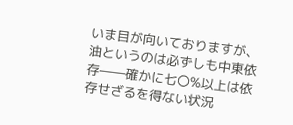いま目が向いておりますが、油というのは必ずしも中東依存――確かに七〇%以上は依存せざるを得ない状況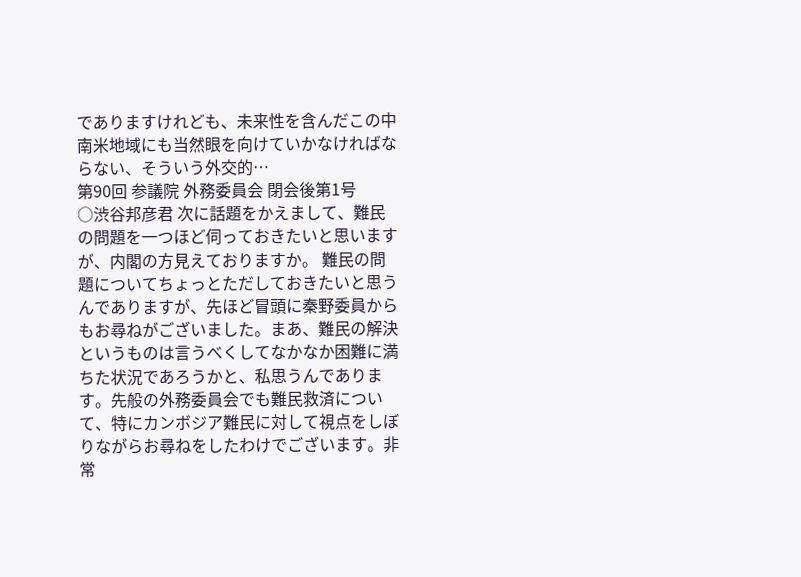でありますけれども、未来性を含んだこの中南米地域にも当然眼を向けていかなければならない、そういう外交的…
第90回 参議院 外務委員会 閉会後第1号
○渋谷邦彦君 次に話題をかえまして、難民の問題を一つほど伺っておきたいと思いますが、内閣の方見えておりますか。 難民の問題についてちょっとただしておきたいと思うんでありますが、先ほど冒頭に秦野委員からもお尋ねがございました。まあ、難民の解決というものは言うべくしてなかなか困難に満ちた状況であろうかと、私思うんであります。先般の外務委員会でも難民救済について、特にカンボジア難民に対して視点をしぼりながらお尋ねをしたわけでございます。非常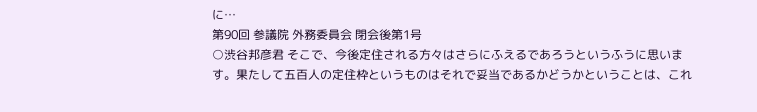に…
第90回 参議院 外務委員会 閉会後第1号
○渋谷邦彦君 そこで、今後定住される方々はさらにふえるであろうというふうに思います。果たして五百人の定住枠というものはそれで妥当であるかどうかということは、これ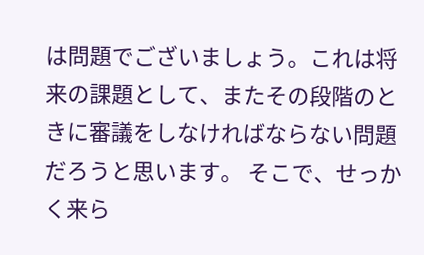は問題でございましょう。これは将来の課題として、またその段階のときに審議をしなければならない問題だろうと思います。 そこで、せっかく来ら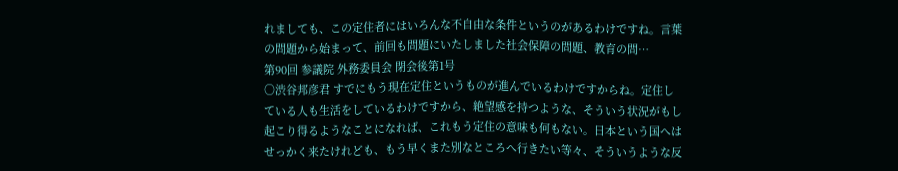れましても、この定住者にはいろんな不自由な条件というのがあるわけですね。言葉の問題から始まって、前回も問題にいたしました社会保障の問題、教育の問…
第90回 参議院 外務委員会 閉会後第1号
○渋谷邦彦君 すでにもう現在定住というものが進んでいるわけですからね。定住している人も生活をしているわけですから、絶望感を持つような、そういう状況がもし起こり得るようなことになれば、これもう定住の意味も何もない。日本という国へはせっかく来たけれども、もう早くまた別なところへ行きたい等々、そういうような反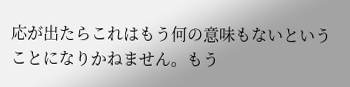応が出たらこれはもう何の意味もないということになりかねません。もう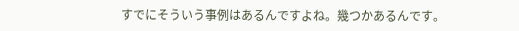すでにそういう事例はあるんですよね。幾つかあるんです。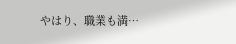やはり、職業も満…